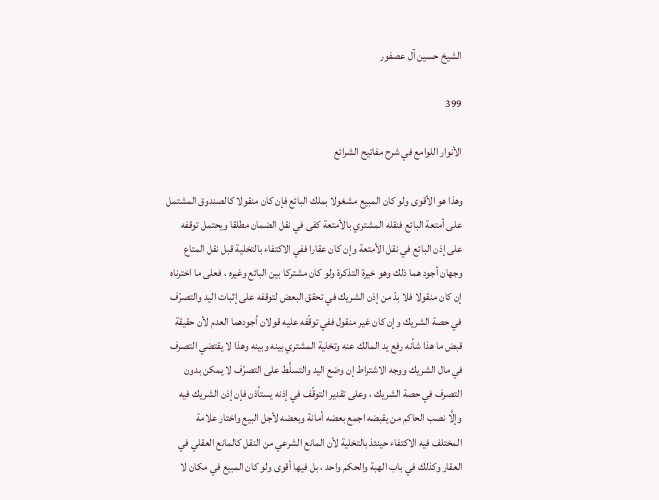الشيخ حسين آل عصفور

399

الأنوار اللوامع في شرح مفاتيح الشرائع

وهذا هو الأقوى ولو كان المبيع مشغولا بملك البائع فإن كان منقولا كالصندوق المشتمل على أمتعة البائع فنقله المشتري بالأمتعة كفى في نقل الضمان مطلقا ويحتمل توقفه على إذن البائع في نقل الأمتعة وإن كان عقارا ففي الاكتفاء بالتخلية قبل نقل المتاع وجهان أجود هما ذلك وهو خيرة التذكرة ولو كان مشتركا بين البائع وغيره ، فعلى ما اخترناه إن كان منقولا فلا بدّ من إذن الشريك في تحقق البعض لتوقفه على إثبات اليد والتصرّف في حصة الشريك وإن كان غير منقول ففي توقّفه عليه قولان أجودهما العدم لأن حقيقة قبض ما هذا شأنه رفع يد المالك عنه وتخلية المشتري بينه وبينه وهذا لا يقتضي التصرف في مال الشريك ووجه الاشتراط إن وضع اليد والتسلَّط على التصرّف لا يمكن بدون التصرف في حصة الشريك ، وعلى تقدير التوقّف في إذنه يستأذن فإن إذن الشريك فيه وإلَّا نصب الحاكم من يقبضه اجمع بعضه أمانة وبعضه لأجل البيع واختار علامة المختلف فيه الاكتفاء حينئذ بالتخلية لأن المانع الشرعي من النقل كالمانع العقلي في العقار وكذلك في باب الهبة والحكم واحد ، بل فيها أقوى ولو كان المبيع في مكان لا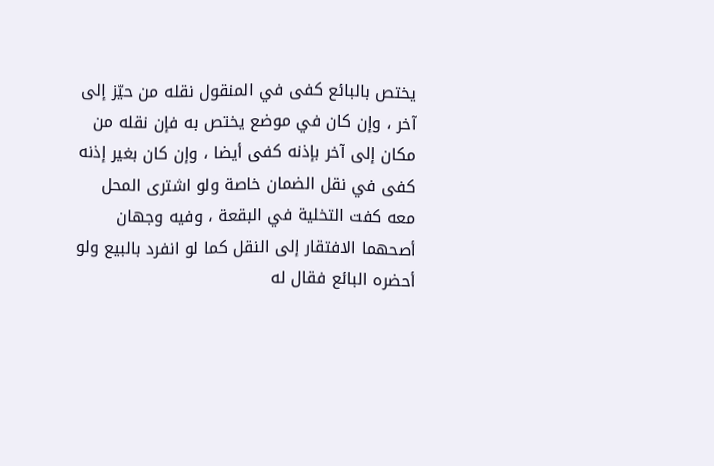يختص بالبائع كفى في المنقول نقله من حيّز إلى آخر ، وإن كان في موضع يختص به فإن نقله من مكان إلى آخر بإذنه كفى أيضا ، وإن كان بغير إذنه كفى في نقل الضمان خاصة ولو اشترى المحل معه كفت التخلية في البقعة ، وفيه وجهان أصحهما الافتقار إلى النقل كما لو انفرد بالبيع ولو أحضره البائع فقال له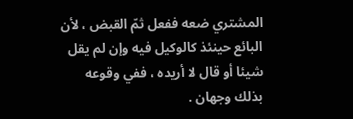المشتري ضعه ففعل ثمّ القبض ، لأن البائع حينئذ كالوكيل فيه وإن لم يقل شيئا أو قال لا أريده ، ففي وقوعه بذلك وجهان .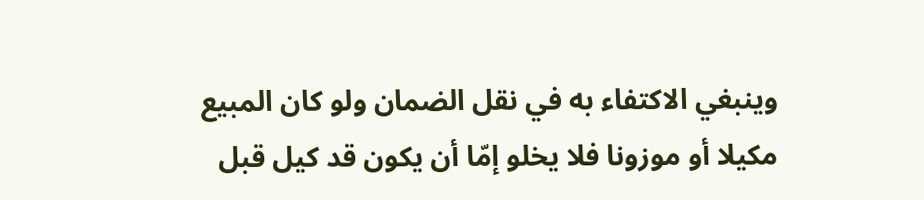وينبغي الاكتفاء به في نقل الضمان ولو كان المبيع مكيلا أو موزونا فلا يخلو إمّا أن يكون قد كيل قبل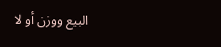البيع ووزن أو لا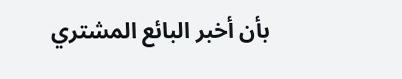بأن أخبر البائع المشتري